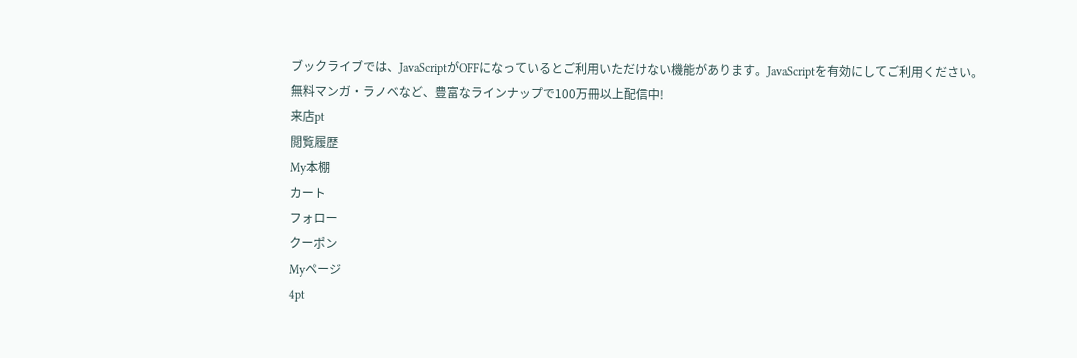ブックライブでは、JavaScriptがOFFになっているとご利用いただけない機能があります。JavaScriptを有効にしてご利用ください。
無料マンガ・ラノベなど、豊富なラインナップで100万冊以上配信中!
来店pt
閲覧履歴
My本棚
カート
フォロー
クーポン
Myページ
4pt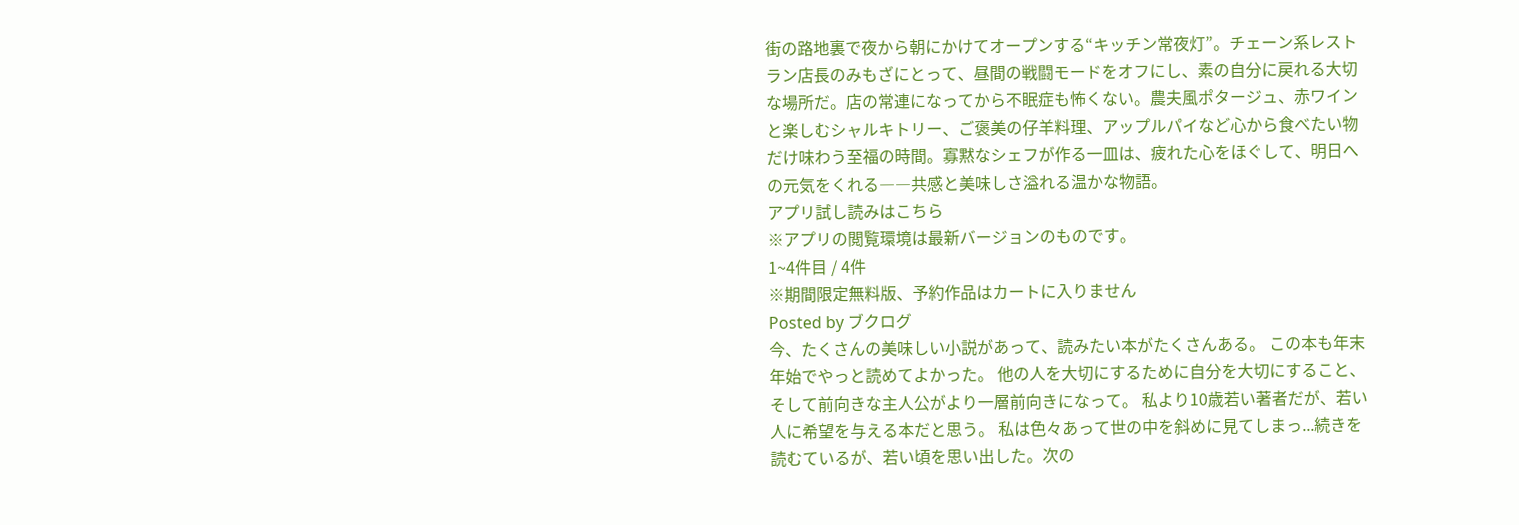街の路地裏で夜から朝にかけてオープンする“キッチン常夜灯”。チェーン系レストラン店長のみもざにとって、昼間の戦闘モードをオフにし、素の自分に戻れる大切な場所だ。店の常連になってから不眠症も怖くない。農夫風ポタージュ、赤ワインと楽しむシャルキトリー、ご褒美の仔羊料理、アップルパイなど心から食べたい物だけ味わう至福の時間。寡黙なシェフが作る一皿は、疲れた心をほぐして、明日への元気をくれる――共感と美味しさ溢れる温かな物語。
アプリ試し読みはこちら
※アプリの閲覧環境は最新バージョンのものです。
1~4件目 / 4件
※期間限定無料版、予約作品はカートに入りません
Posted by ブクログ
今、たくさんの美味しい小説があって、読みたい本がたくさんある。 この本も年末年始でやっと読めてよかった。 他の人を大切にするために自分を大切にすること、 そして前向きな主人公がより一層前向きになって。 私より10歳若い著者だが、若い人に希望を与える本だと思う。 私は色々あって世の中を斜めに見てしまっ...続きを読むているが、若い頃を思い出した。次の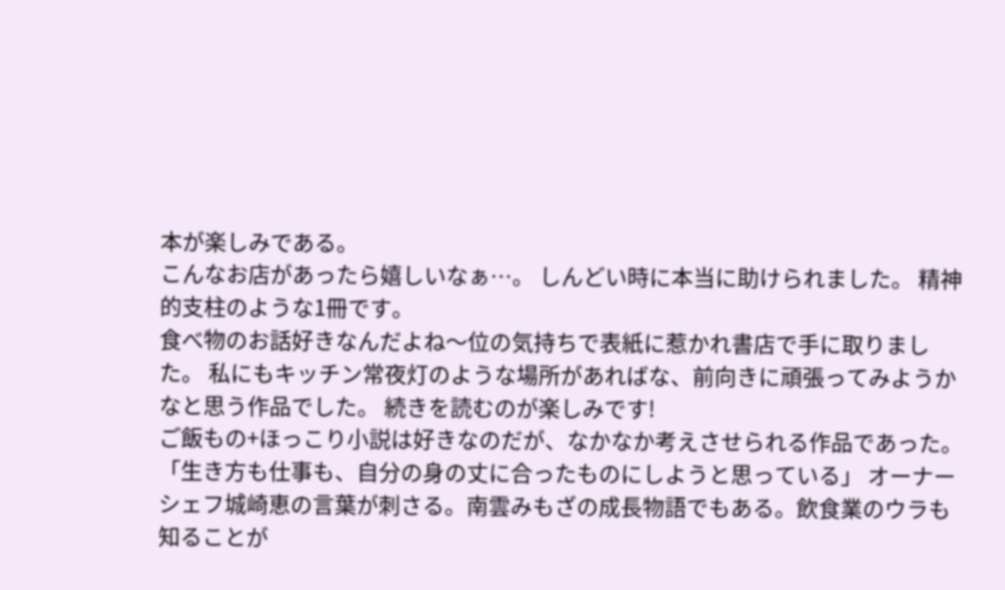本が楽しみである。
こんなお店があったら嬉しいなぁ…。 しんどい時に本当に助けられました。 精神的支柱のような1冊です。
食べ物のお話好きなんだよね〜位の気持ちで表紙に惹かれ書店で手に取りました。 私にもキッチン常夜灯のような場所があればな、前向きに頑張ってみようかなと思う作品でした。 続きを読むのが楽しみです!
ご飯もの+ほっこり小説は好きなのだが、なかなか考えさせられる作品であった。「生き方も仕事も、自分の身の丈に合ったものにしようと思っている」 オーナーシェフ城崎恵の言葉が刺さる。南雲みもざの成長物語でもある。飲食業のウラも知ることが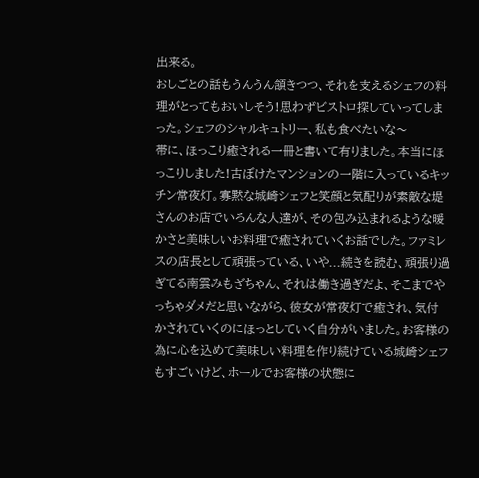出来る。
おしごとの話もうんうん頷きつつ、それを支えるシェフの料理がとってもおいしそう!思わずビストロ探していってしまった。シェフのシャルキュトリー、私も食べたいな〜
帯に、ほっこり癒される一冊と書いて有りました。本当にほっこりしました!古ぼけたマンションの一階に入っているキッチン常夜灯。寡黙な城崎シェフと笑顔と気配りが素敵な堤さんのお店でいろんな人達が、その包み込まれるような暖かさと美味しいお料理で癒されていくお話でした。ファミレスの店長として頑張っている、いや...続きを読む、頑張り過ぎてる南雲みもざちゃん、それは働き過ぎだよ、そこまでやっちゃダメだと思いながら、彼女が常夜灯で癒され、気付かされていくのにほっとしていく自分がいました。お客様の為に心を込めて美味しい料理を作り続けている城崎シェフもすごいけど、ホールでお客様の状態に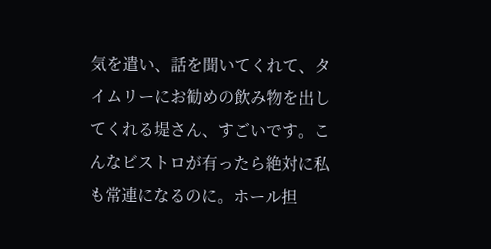気を遣い、話を聞いてくれて、タイムリーにお勧めの飲み物を出してくれる堤さん、すごいです。こんなビストロが有ったら絶対に私も常連になるのに。ホール担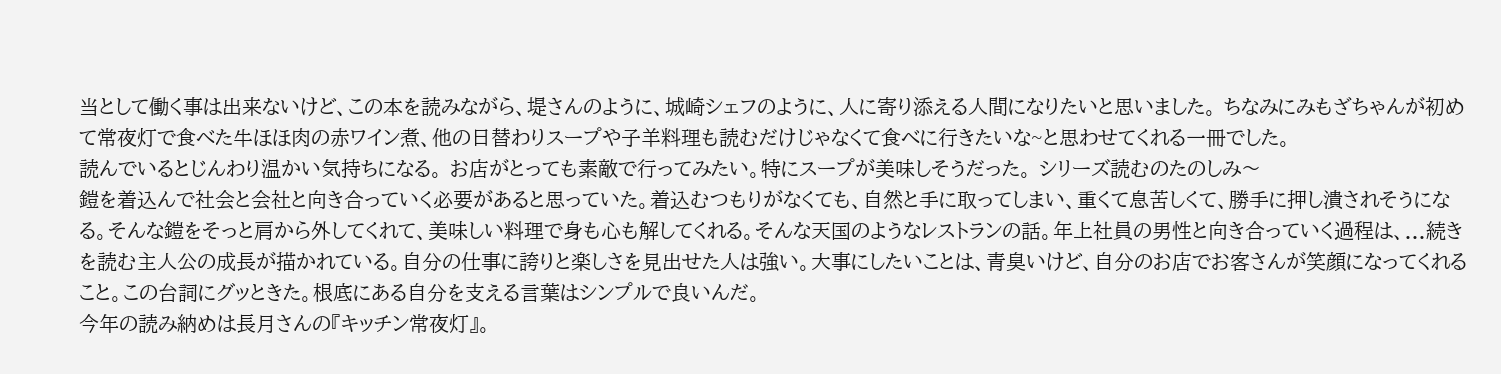当として働く事は出来ないけど、この本を読みながら、堤さんのように、城崎シェフのように、人に寄り添える人間になりたいと思いました。 ちなみにみもざちゃんが初めて常夜灯で食べた牛ほほ肉の赤ワイン煮、他の日替わりスープや子羊料理も読むだけじゃなくて食べに行きたいな~と思わせてくれる一冊でした。
読んでいるとじんわり温かい気持ちになる。 お店がとっても素敵で行ってみたい。特にスープが美味しそうだった。 シリーズ読むのたのしみ〜
鎧を着込んで社会と会社と向き合っていく必要があると思っていた。着込むつもりがなくても、自然と手に取ってしまい、重くて息苦しくて、勝手に押し潰されそうになる。そんな鎧をそっと肩から外してくれて、美味しい料理で身も心も解してくれる。そんな天国のようなレストランの話。年上社員の男性と向き合っていく過程は、...続きを読む主人公の成長が描かれている。自分の仕事に誇りと楽しさを見出せた人は強い。大事にしたいことは、青臭いけど、自分のお店でお客さんが笑顔になってくれること。この台詞にグッときた。根底にある自分を支える言葉はシンプルで良いんだ。
今年の読み納めは長月さんの『キッチン常夜灯』。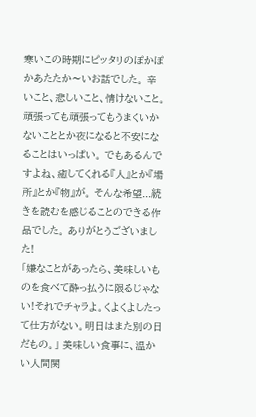寒いこの時期にピッタリのぽかぽかあたたか〜いお話でした。 辛いこと、悲しいこと、情けないこと。 頑張っても頑張ってもうまくいかないこととか夜になると不安になることはいっぱい。 でもあるんですよね、癒してくれる『人』とか『場所』とか『物』が。 そんな希望...続きを読むを感じることのできる作品でした。 ありがとうございました!
「嫌なことがあったら、美味しいものを食べて酔っ払うに限るじゃない!それでチャラよ。くよくよしたって仕方がない。明日はまた別の日だもの。」 美味しい食事に、温かい人間関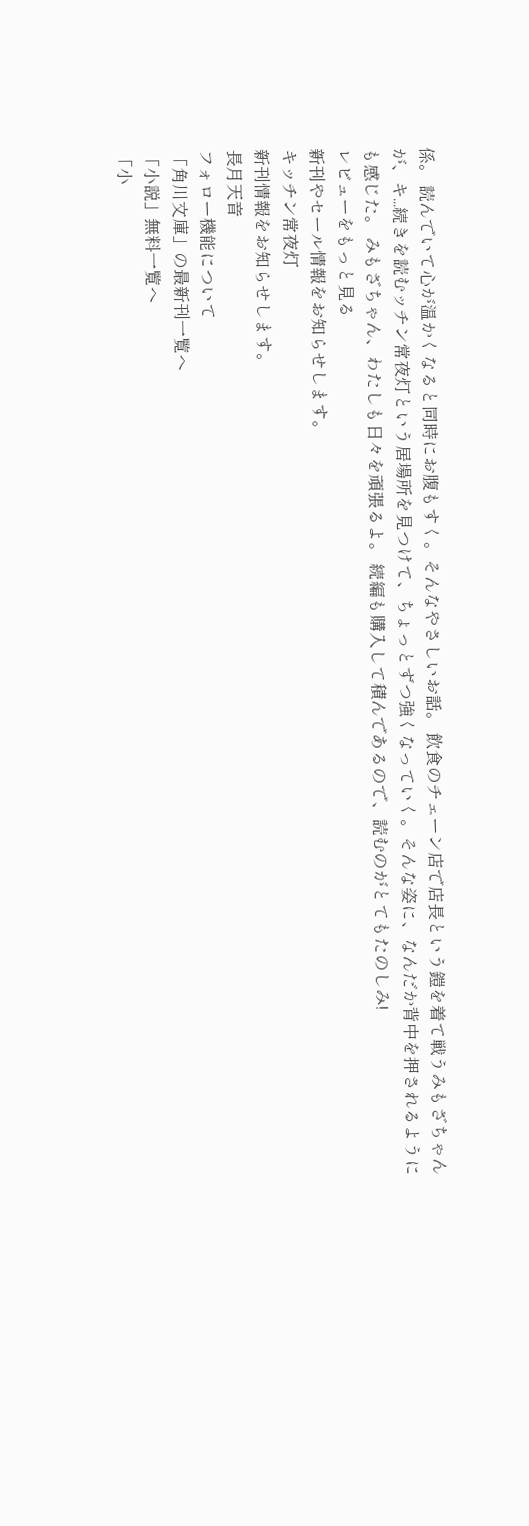係。 読んでいて心が温かくなると同時にお腹もすく。そんなやさしいお話。 飲食のチェーン店で店長という鎧を着て戦うみもざちゃんが、キ...続きを読むッチン常夜灯という居場所を見つけて、ちょっとずつ強くなっていく。そんな姿に、なんだか背中を押されるようにも感じた。 みもざちゃん、わたしも日々を頑張るよ。 続編も購入して積んであるので、読むのがとてもたのしみ!
レビューをもっと見る
新刊やセール情報をお知らせします。
キッチン常夜灯
新刊情報をお知らせします。
長月天音
フォロー機能について
「角川文庫」の最新刊一覧へ
「小説」無料一覧へ
「小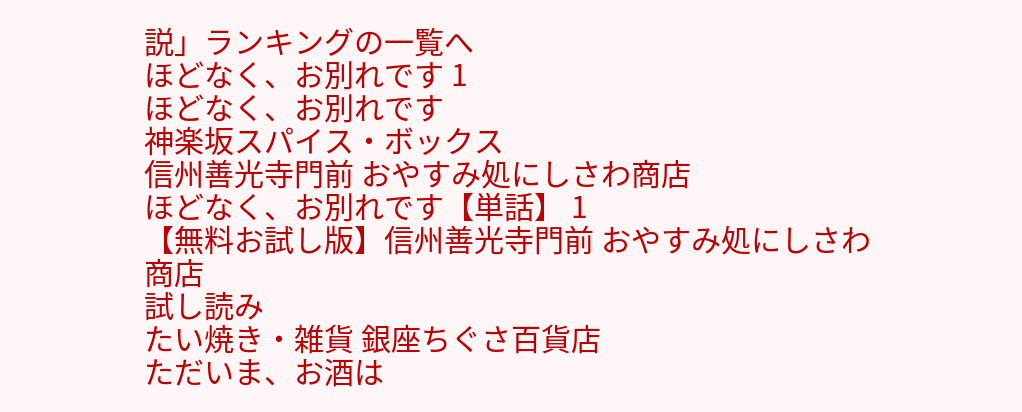説」ランキングの一覧へ
ほどなく、お別れです 1
ほどなく、お別れです
神楽坂スパイス・ボックス
信州善光寺門前 おやすみ処にしさわ商店
ほどなく、お別れです【単話】 1
【無料お試し版】信州善光寺門前 おやすみ処にしさわ商店
試し読み
たい焼き・雑貨 銀座ちぐさ百貨店
ただいま、お酒は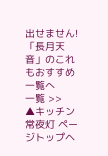出せません!
「長月天音」のこれもおすすめ一覧へ
一覧 >>
▲キッチン常夜灯 ページトップヘ